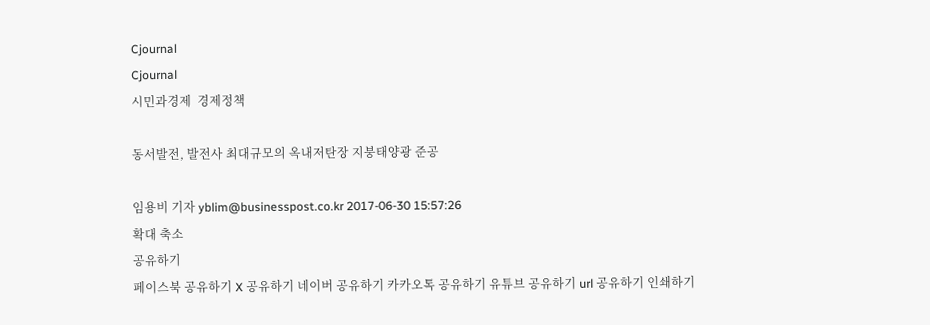Cjournal
Cjournal
시민과경제  경제정책

동서발전, 발전사 최대규모의 옥내저탄장 지붕태양광 준공

임용비 기자 yblim@businesspost.co.kr 2017-06-30 15:57:26
확대 축소
공유하기
페이스북 공유하기 X 공유하기 네이버 공유하기 카카오톡 공유하기 유튜브 공유하기 url 공유하기 인쇄하기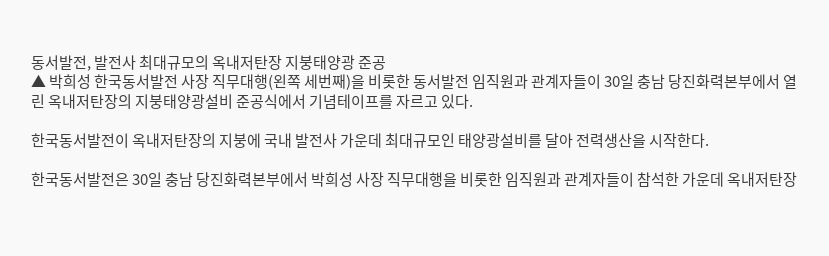동서발전, 발전사 최대규모의 옥내저탄장 지붕태양광 준공
▲ 박희성 한국동서발전 사장 직무대행(왼쪽 세번째)을 비롯한 동서발전 임직원과 관계자들이 30일 충남 당진화력본부에서 열린 옥내저탄장의 지붕태양광설비 준공식에서 기념테이프를 자르고 있다.

한국동서발전이 옥내저탄장의 지붕에 국내 발전사 가운데 최대규모인 태양광설비를 달아 전력생산을 시작한다.

한국동서발전은 30일 충남 당진화력본부에서 박희성 사장 직무대행을 비롯한 임직원과 관계자들이 참석한 가운데 옥내저탄장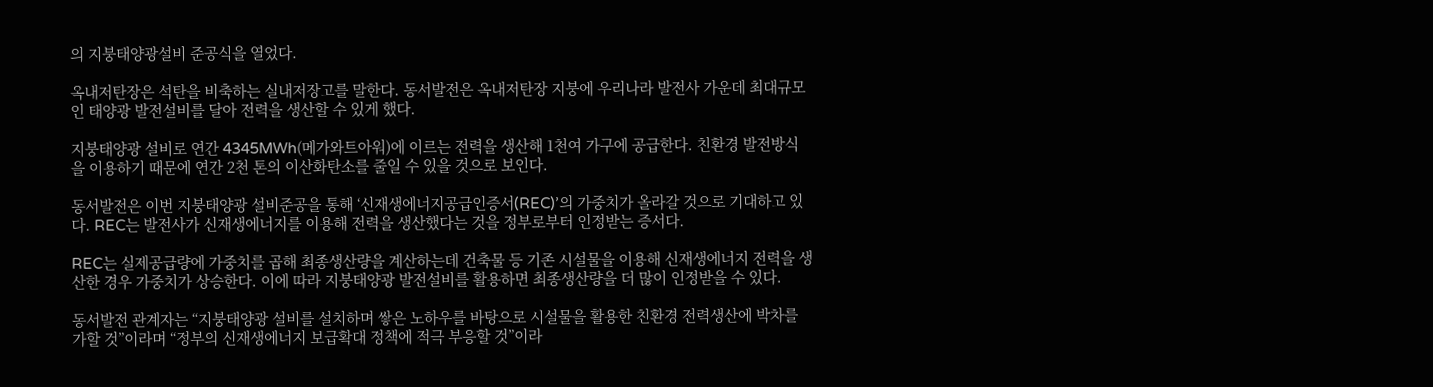의 지붕태양광설비 준공식을 열었다.

옥내저탄장은 석탄을 비축하는 실내저장고를 말한다. 동서발전은 옥내저탄장 지붕에 우리나라 발전사 가운데 최대규모인 태양광 발전설비를 달아 전력을 생산할 수 있게 했다.

지붕태양광 설비로 연간 4345MWh(메가와트아워)에 이르는 전력을 생산해 1천여 가구에 공급한다. 친환경 발전방식을 이용하기 때문에 연간 2천 톤의 이산화탄소를 줄일 수 있을 것으로 보인다.

동서발전은 이번 지붕태양광 설비준공을 통해 ‘신재생에너지공급인증서(REC)’의 가중치가 올라갈 것으로 기대하고 있다. REC는 발전사가 신재생에너지를 이용해 전력을 생산했다는 것을 정부로부터 인정받는 증서다.

REC는 실제공급량에 가중치를 곱해 최종생산량을 계산하는데 건축물 등 기존 시설물을 이용해 신재생에너지 전력을 생산한 경우 가중치가 상승한다. 이에 따라 지붕태양광 발전설비를 활용하면 최종생산량을 더 많이 인정받을 수 있다.

동서발전 관계자는 “지붕태양광 설비를 설치하며 쌓은 노하우를 바탕으로 시설물을 활용한 친환경 전력생산에 박차를 가할 것”이라며 “정부의 신재생에너지 보급확대 정책에 적극 부응할 것”이라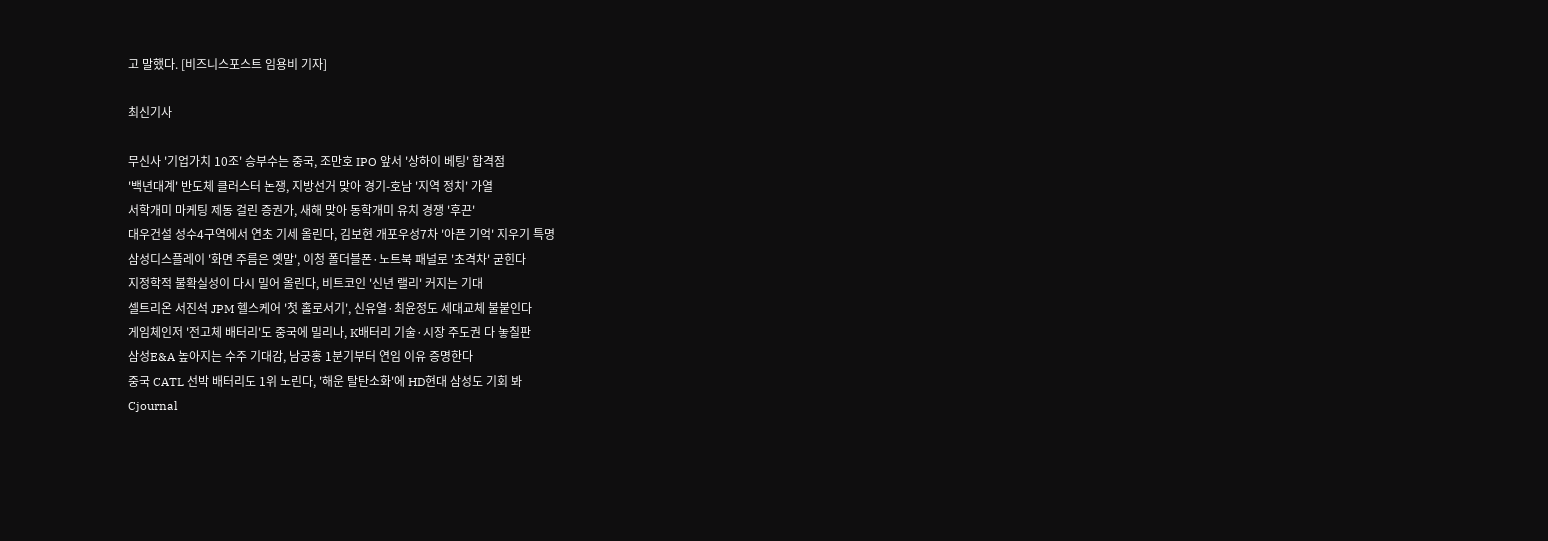고 말했다. [비즈니스포스트 임용비 기자]

최신기사

무신사 '기업가치 10조' 승부수는 중국, 조만호 IPO 앞서 '상하이 베팅' 합격점
'백년대계' 반도체 클러스터 논쟁, 지방선거 맞아 경기-호남 '지역 정치' 가열
서학개미 마케팅 제동 걸린 증권가, 새해 맞아 동학개미 유치 경쟁 '후끈'
대우건설 성수4구역에서 연초 기세 올린다, 김보현 개포우성7차 '아픈 기억' 지우기 특명
삼성디스플레이 '화면 주름은 옛말', 이청 폴더블폰·노트북 패널로 '초격차' 굳힌다
지정학적 불확실성이 다시 밀어 올린다, 비트코인 '신년 랠리' 커지는 기대
셀트리온 서진석 JPM 헬스케어 '첫 홀로서기', 신유열·최윤정도 세대교체 불붙인다
게임체인저 '전고체 배터리'도 중국에 밀리나, K배터리 기술·시장 주도권 다 놓칠판
삼성E&A 높아지는 수주 기대감, 남궁홍 1분기부터 연임 이유 증명한다
중국 CATL 선박 배터리도 1위 노린다, '해운 탈탄소화'에 HD현대 삼성도 기회 봐
Cjournal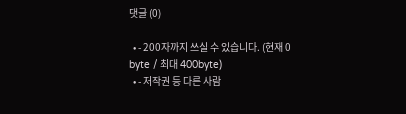댓글 (0)

  • - 200자까지 쓰실 수 있습니다. (현재 0 byte / 최대 400byte)
  • - 저작권 등 다른 사람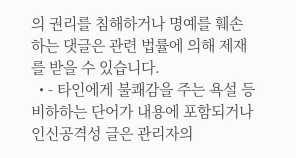의 권리를 침해하거나 명예를 훼손하는 댓글은 관련 법률에 의해 제재를 받을 수 있습니다.
  • - 타인에게 불쾌감을 주는 욕설 등 비하하는 단어가 내용에 포함되거나 인신공격성 글은 관리자의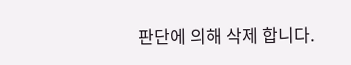판단에 의해 삭제 합니다.